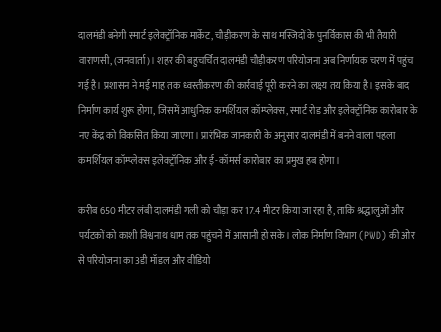दालमंडी बनेगी स्मार्ट इलेक्ट्रॉनिक मार्केट, चौड़ीकरण के साथ मस्जिदों के पुनर्विकास की भी तैयारी
वाराणसी, (जनवार्ता)। शहर की बहुचर्चित दालमंडी चौड़ीकरण परियोजना अब निर्णायक चरण में पहुंच गई है। प्रशासन ने मई माह तक ध्वस्तीकरण की कार्रवाई पूरी करने का लक्ष्य तय किया है। इसके बाद निर्माण कार्य शुरू होगा, जिसमें आधुनिक कमर्शियल कॉम्प्लेक्स, स्मार्ट रोड और इलेक्ट्रॉनिक कारोबार के नए केंद्र को विकसित किया जाएगा। प्रारंभिक जानकारी के अनुसार दालमंडी में बनने वाला पहला कमर्शियल कॉम्प्लेक्स इलेक्ट्रॉनिक और ई-कॉमर्स कारोबार का प्रमुख हब होगा।

करीब 650 मीटर लंबी दालमंडी गली को चौड़ा कर 17.4 मीटर किया जा रहा है, ताकि श्रद्धालुओं और पर्यटकों को काशी विश्वनाथ धाम तक पहुंचने में आसानी हो सके। लोक निर्माण विभाग (PWD) की ओर से परियोजना का 3डी मॉडल और वीडियो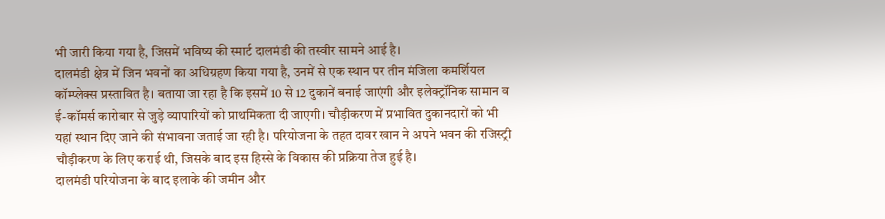भी जारी किया गया है, जिसमें भविष्य की स्मार्ट दालमंडी की तस्वीर सामने आई है।
दालमंडी क्षेत्र में जिन भवनों का अधिग्रहण किया गया है, उनमें से एक स्थान पर तीन मंजिला कमर्शियल कॉम्प्लेक्स प्रस्तावित है। बताया जा रहा है कि इसमें 10 से 12 दुकानें बनाई जाएंगी और इलेक्ट्रॉनिक सामान व ई-कॉमर्स कारोबार से जुड़े व्यापारियों को प्राथमिकता दी जाएगी। चौड़ीकरण में प्रभावित दुकानदारों को भी यहां स्थान दिए जाने की संभावना जताई जा रही है। परियोजना के तहत दावर खान ने अपने भवन की रजिस्ट्री चौड़ीकरण के लिए कराई थी, जिसके बाद इस हिस्से के विकास की प्रक्रिया तेज हुई है।
दालमंडी परियोजना के बाद इलाके की जमीन और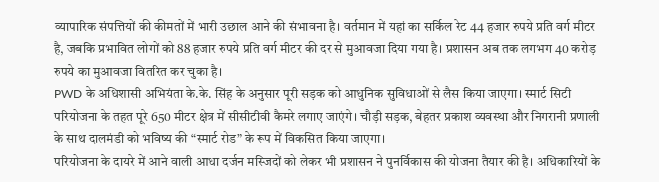व्यापारिक संपत्तियों की कीमतों में भारी उछाल आने की संभावना है। वर्तमान में यहां का सर्किल रेट 44 हजार रुपये प्रति वर्ग मीटर है, जबकि प्रभावित लोगों को 88 हजार रुपये प्रति वर्ग मीटर की दर से मुआवजा दिया गया है। प्रशासन अब तक लगभग 40 करोड़ रुपये का मुआवजा वितरित कर चुका है।
PWD के अधिशासी अभियंता के.के. सिंह के अनुसार पूरी सड़क को आधुनिक सुविधाओं से लैस किया जाएगा। स्मार्ट सिटी परियोजना के तहत पूरे 650 मीटर क्षेत्र में सीसीटीवी कैमरे लगाए जाएंगे। चौड़ी सड़क, बेहतर प्रकाश व्यवस्था और निगरानी प्रणाली के साथ दालमंडी को भविष्य की “स्मार्ट रोड” के रूप में विकसित किया जाएगा।
परियोजना के दायरे में आने वाली आधा दर्जन मस्जिदों को लेकर भी प्रशासन ने पुनर्विकास की योजना तैयार की है। अधिकारियों के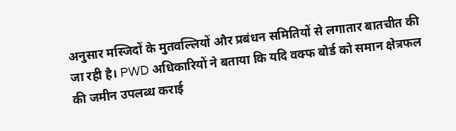अनुसार मस्जिदों के मुतवल्लियों और प्रबंधन समितियों से लगातार बातचीत की जा रही है। PWD अधिकारियों ने बताया कि यदि वक्फ बोर्ड को समान क्षेत्रफल की जमीन उपलब्ध कराई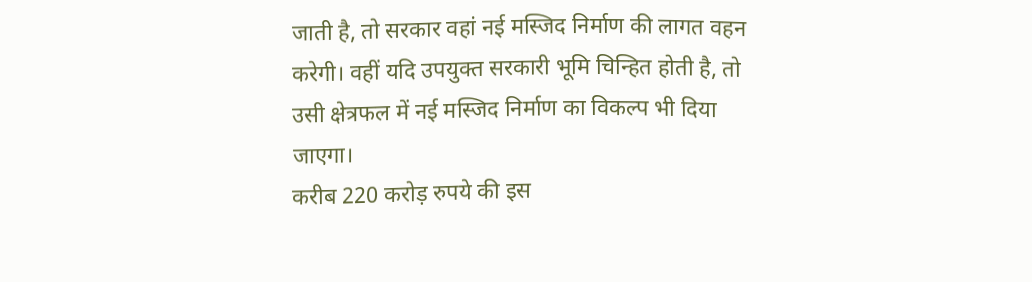जाती है, तो सरकार वहां नई मस्जिद निर्माण की लागत वहन करेगी। वहीं यदि उपयुक्त सरकारी भूमि चिन्हित होती है, तो उसी क्षेत्रफल में नई मस्जिद निर्माण का विकल्प भी दिया जाएगा।
करीब 220 करोड़ रुपये की इस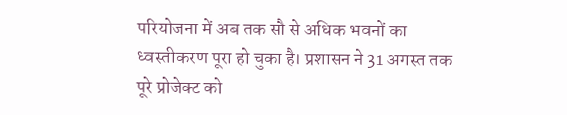परियोजना में अब तक सौ से अधिक भवनों का ध्वस्तीकरण पूरा हो चुका है। प्रशासन ने 31 अगस्त तक पूरे प्रोजेक्ट को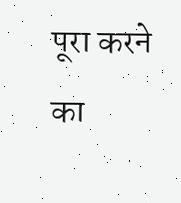पूरा करने का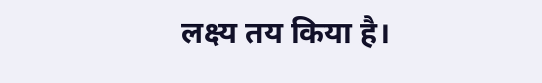लक्ष्य तय किया है।